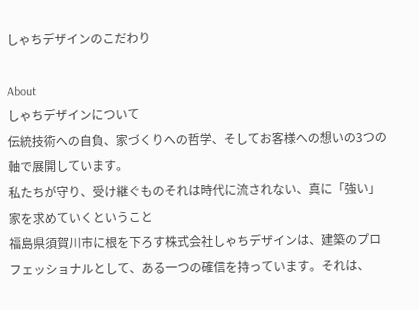しゃちデザインのこだわり

About
しゃちデザインについて
伝統技術への自負、家づくりへの哲学、そしてお客様への想いの3つの軸で展開しています。
私たちが守り、受け継ぐものそれは時代に流されない、真に「強い」家を求めていくということ
福島県須賀川市に根を下ろす株式会社しゃちデザインは、建築のプロフェッショナルとして、ある一つの確信を持っています。それは、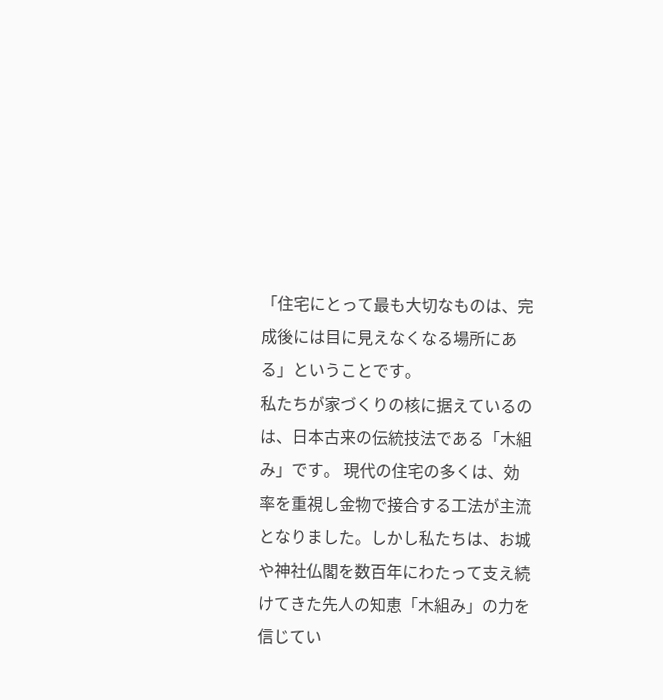「住宅にとって最も大切なものは、完成後には目に見えなくなる場所にある」ということです。
私たちが家づくりの核に据えているのは、日本古来の伝統技法である「木組み」です。 現代の住宅の多くは、効率を重視し金物で接合する工法が主流となりました。しかし私たちは、お城や神社仏閣を数百年にわたって支え続けてきた先人の知恵「木組み」の力を信じてい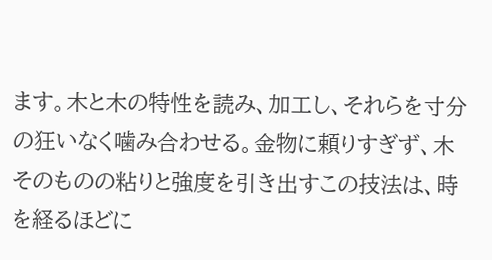ます。木と木の特性を読み、加工し、それらを寸分の狂いなく噛み合わせる。金物に頼りすぎず、木そのものの粘りと強度を引き出すこの技法は、時を経るほどに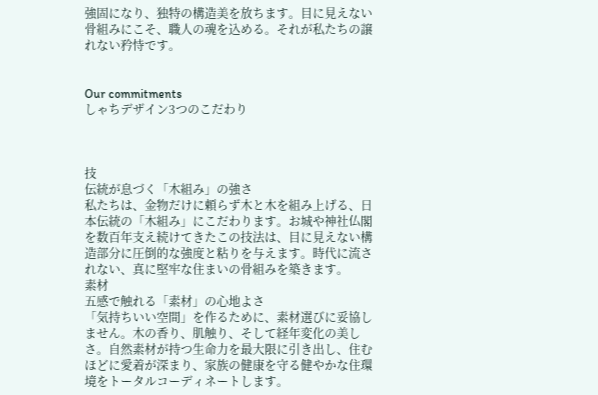強固になり、独特の構造美を放ちます。目に見えない骨組みにこそ、職人の魂を込める。それが私たちの譲れない矜恃です。


Our commitments
しゃちデザイン3つのこだわり



技
伝統が息づく「木組み」の強さ
私たちは、金物だけに頼らず木と木を組み上げる、日本伝統の「木組み」にこだわります。お城や神社仏閣を数百年支え続けてきたこの技法は、目に見えない構造部分に圧倒的な強度と粘りを与えます。時代に流されない、真に堅牢な住まいの骨組みを築きます。
素材
五感で触れる「素材」の心地よさ
「気持ちいい空間」を作るために、素材選びに妥協しません。木の香り、肌触り、そして経年変化の美しさ。自然素材が持つ生命力を最大限に引き出し、住むほどに愛着が深まり、家族の健康を守る健やかな住環境をトータルコーディネートします。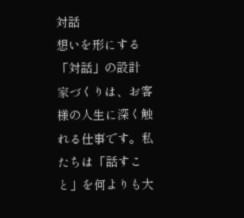対話
想いを形にする「対話」の設計
家づくりは、お客様の人生に深く触れる仕事です。私たちは「話すこと」を何よりも大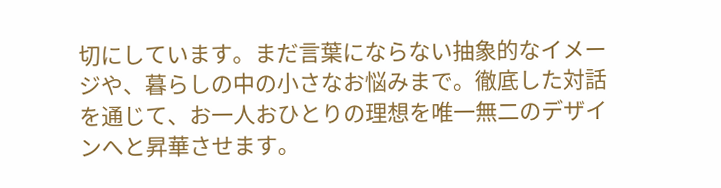切にしています。まだ言葉にならない抽象的なイメージや、暮らしの中の小さなお悩みまで。徹底した対話を通じて、お一人おひとりの理想を唯一無二のデザインへと昇華させます。